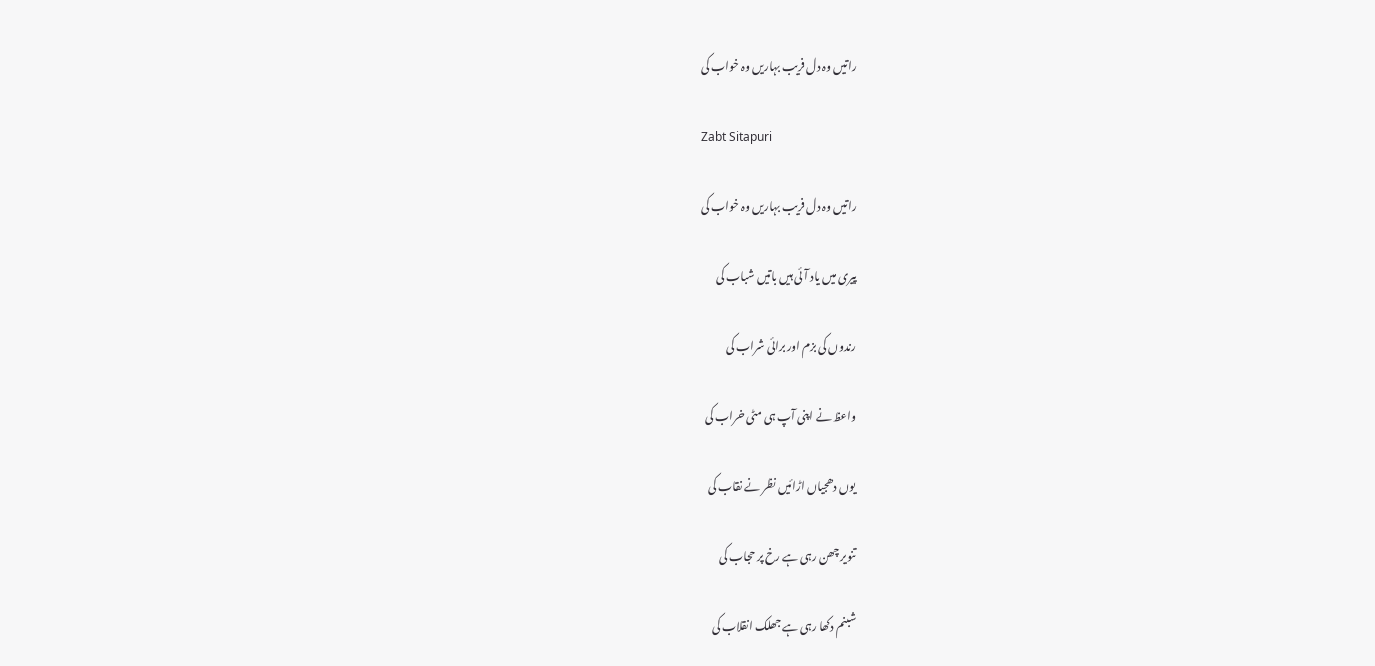راتیں وہ دل فریب بہاریں وہ خواب کی

Zabt Sitapuri

راتیں وہ دل فریب بہاریں وہ خواب کی

پیری میں یاد آئی ہیں باتیں شباب کی

رندوں کی بزم اور برائی شراب کی

واعظ نے اپنی آپ ہی مٹی خراب کی

یوں دھجیاں اڑائیں نظر نے نقاب کی

تنویر چھن رہی ہے رخ پر حجاب کی

شبنم دکھا رہی ہے جھلک انقلاب کی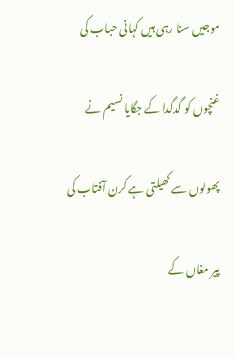موجیں سنا رہی ہیں کہانی حباب کی

غنچوں کو گدگدا کے جگایا نسیم نے

پھولوں سے کھیلتی ہے کرن آفتاب کی

پیر مغاں کے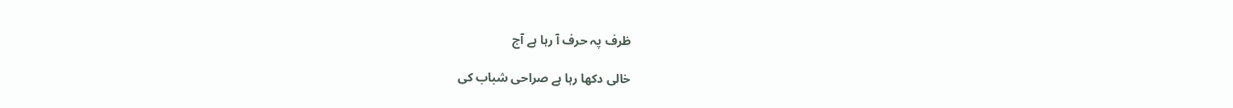ظرف پہ حرف آ رہا ہے آج

خالی دکھا رہا ہے صراحی شباب کی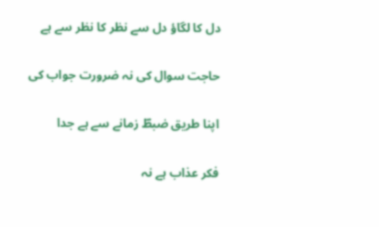دل کا لگاؤ دل سے نظر کا نظر سے ہے

حاجت سوال کی نہ ضرورت جواب کی

اپنا طریق ضبطؔ زمانے سے ہے جدا

فکر عذاب ہے نہ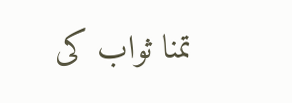تمنا ثواب کی